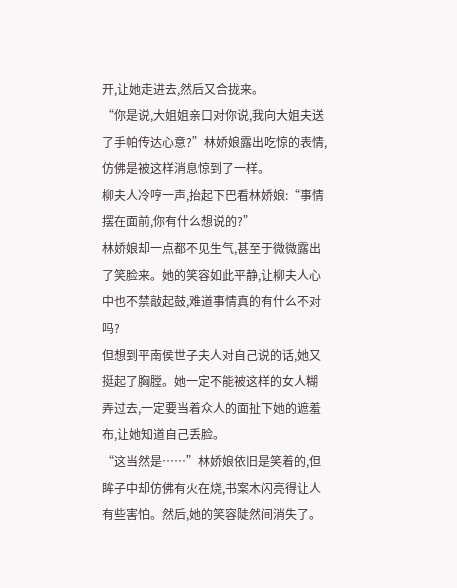开,让她走进去,然后又合拢来。
“你是说,大姐姐亲口对你说,我向大姐夫送了手帕传达心意?”林娇娘露出吃惊的表情,仿佛是被这样消息惊到了一样。
柳夫人冷哼一声,抬起下巴看林娇娘:“事情摆在面前,你有什么想说的?”
林娇娘却一点都不见生气,甚至于微微露出了笑脸来。她的笑容如此平静,让柳夫人心中也不禁敲起鼓,难道事情真的有什么不对吗?
但想到平南侯世子夫人对自己说的话,她又挺起了胸膛。她一定不能被这样的女人糊弄过去,一定要当着众人的面扯下她的遮羞布,让她知道自己丢脸。
“这当然是……”林娇娘依旧是笑着的,但眸子中却仿佛有火在烧,书案木闪亮得让人有些害怕。然后,她的笑容陡然间消失了。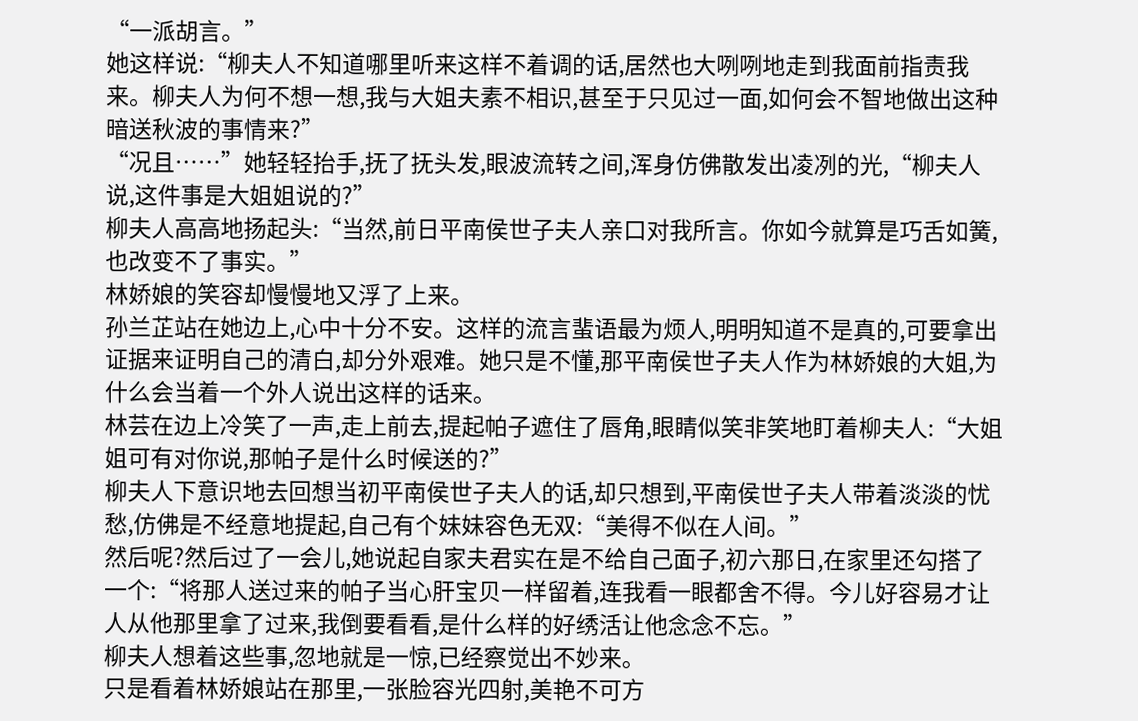“一派胡言。”
她这样说:“柳夫人不知道哪里听来这样不着调的话,居然也大咧咧地走到我面前指责我来。柳夫人为何不想一想,我与大姐夫素不相识,甚至于只见过一面,如何会不智地做出这种暗送秋波的事情来?”
“况且……”她轻轻抬手,抚了抚头发,眼波流转之间,浑身仿佛散发出凌冽的光,“柳夫人说,这件事是大姐姐说的?”
柳夫人高高地扬起头:“当然,前日平南侯世子夫人亲口对我所言。你如今就算是巧舌如簧,也改变不了事实。”
林娇娘的笑容却慢慢地又浮了上来。
孙兰芷站在她边上,心中十分不安。这样的流言蜚语最为烦人,明明知道不是真的,可要拿出证据来证明自己的清白,却分外艰难。她只是不懂,那平南侯世子夫人作为林娇娘的大姐,为什么会当着一个外人说出这样的话来。
林芸在边上冷笑了一声,走上前去,提起帕子遮住了唇角,眼睛似笑非笑地盯着柳夫人:“大姐姐可有对你说,那帕子是什么时候送的?”
柳夫人下意识地去回想当初平南侯世子夫人的话,却只想到,平南侯世子夫人带着淡淡的忧愁,仿佛是不经意地提起,自己有个妹妹容色无双:“美得不似在人间。”
然后呢?然后过了一会儿,她说起自家夫君实在是不给自己面子,初六那日,在家里还勾搭了一个:“将那人送过来的帕子当心肝宝贝一样留着,连我看一眼都舍不得。今儿好容易才让人从他那里拿了过来,我倒要看看,是什么样的好绣活让他念念不忘。”
柳夫人想着这些事,忽地就是一惊,已经察觉出不妙来。
只是看着林娇娘站在那里,一张脸容光四射,美艳不可方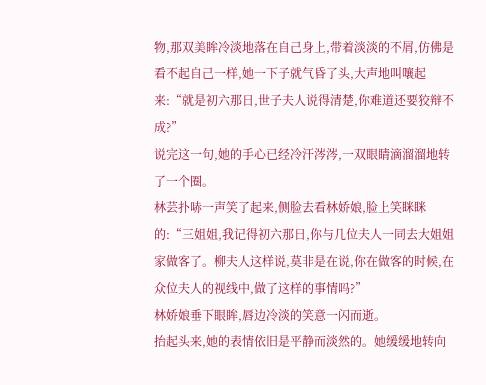物,那双美眸冷淡地落在自己身上,带着淡淡的不屑,仿佛是看不起自己一样,她一下子就气昏了头,大声地叫嚷起来:“就是初六那日,世子夫人说得清楚,你难道还要狡辩不成?”
说完这一句,她的手心已经冷汗涔涔,一双眼睛滴溜溜地转了一个圈。
林芸扑哧一声笑了起来,侧脸去看林娇娘,脸上笑眯眯的:“三姐姐,我记得初六那日,你与几位夫人一同去大姐姐家做客了。柳夫人这样说,莫非是在说,你在做客的时候,在众位夫人的视线中,做了这样的事情吗?”
林娇娘垂下眼眸,唇边冷淡的笑意一闪而逝。
抬起头来,她的表情依旧是平静而淡然的。她缓缓地转向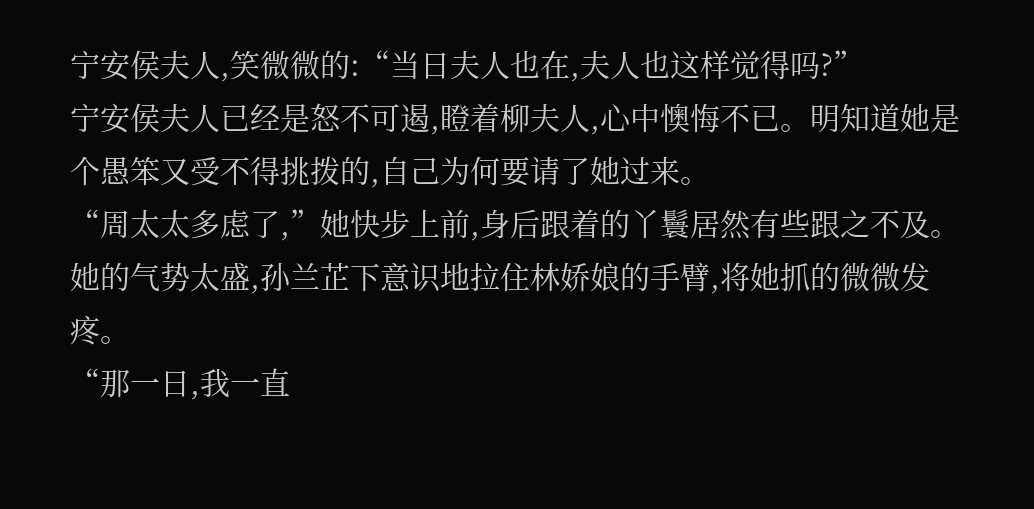宁安侯夫人,笑微微的:“当日夫人也在,夫人也这样觉得吗?”
宁安侯夫人已经是怒不可遏,瞪着柳夫人,心中懊悔不已。明知道她是个愚笨又受不得挑拨的,自己为何要请了她过来。
“周太太多虑了,”她快步上前,身后跟着的丫鬟居然有些跟之不及。
她的气势太盛,孙兰芷下意识地拉住林娇娘的手臂,将她抓的微微发疼。
“那一日,我一直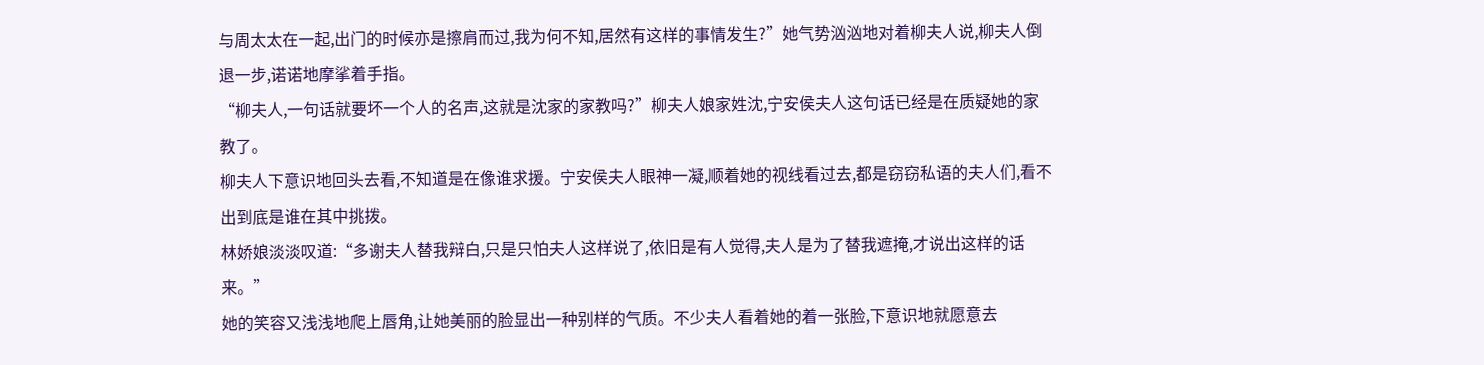与周太太在一起,出门的时候亦是擦肩而过,我为何不知,居然有这样的事情发生?”她气势汹汹地对着柳夫人说,柳夫人倒退一步,诺诺地摩挲着手指。
“柳夫人,一句话就要坏一个人的名声,这就是沈家的家教吗?”柳夫人娘家姓沈,宁安侯夫人这句话已经是在质疑她的家教了。
柳夫人下意识地回头去看,不知道是在像谁求援。宁安侯夫人眼神一凝,顺着她的视线看过去,都是窃窃私语的夫人们,看不出到底是谁在其中挑拨。
林娇娘淡淡叹道:“多谢夫人替我辩白,只是只怕夫人这样说了,依旧是有人觉得,夫人是为了替我遮掩,才说出这样的话来。”
她的笑容又浅浅地爬上唇角,让她美丽的脸显出一种别样的气质。不少夫人看着她的着一张脸,下意识地就愿意去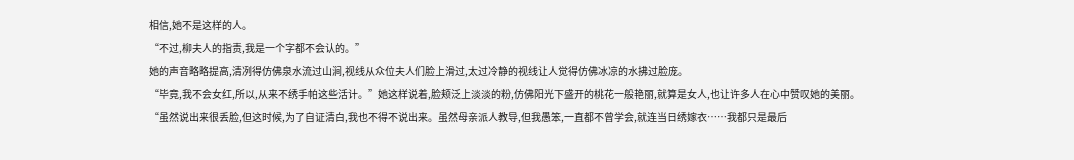相信,她不是这样的人。
“不过,柳夫人的指责,我是一个字都不会认的。”
她的声音略略提高,清冽得仿佛泉水流过山涧,视线从众位夫人们脸上滑过,太过冷静的视线让人觉得仿佛冰凉的水拂过脸庞。
“毕竟,我不会女红,所以,从来不绣手帕这些活计。”她这样说着,脸颊泛上淡淡的粉,仿佛阳光下盛开的桃花一般艳丽,就算是女人,也让许多人在心中赞叹她的美丽。
“虽然说出来很丢脸,但这时候,为了自证清白,我也不得不说出来。虽然母亲派人教导,但我愚笨,一直都不曾学会,就连当日绣嫁衣……我都只是最后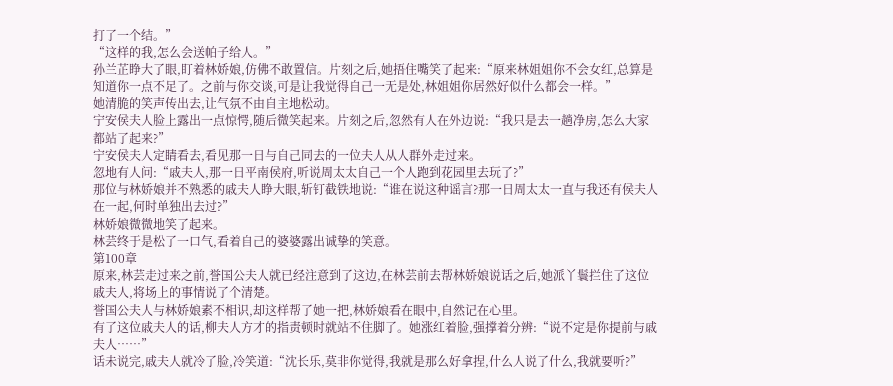打了一个结。”
“这样的我,怎么会送帕子给人。”
孙兰芷睁大了眼,盯着林娇娘,仿佛不敢置信。片刻之后,她捂住嘴笑了起来:“原来林姐姐你不会女红,总算是知道你一点不足了。之前与你交谈,可是让我觉得自己一无是处,林姐姐你居然好似什么都会一样。”
她清脆的笑声传出去,让气氛不由自主地松动。
宁安侯夫人脸上露出一点惊愕,随后微笑起来。片刻之后,忽然有人在外边说:“我只是去一趟净房,怎么大家都站了起来?”
宁安侯夫人定睛看去,看见那一日与自己同去的一位夫人从人群外走过来。
忽地有人问:“戚夫人,那一日平南侯府,听说周太太自己一个人跑到花园里去玩了?”
那位与林娇娘并不熟悉的戚夫人睁大眼,斩钉截铁地说:“谁在说这种谣言?那一日周太太一直与我还有侯夫人在一起,何时单独出去过?”
林娇娘微微地笑了起来。
林芸终于是松了一口气,看着自己的婆婆露出诚挚的笑意。
第100章
原来,林芸走过来之前,誉国公夫人就已经注意到了这边,在林芸前去帮林娇娘说话之后,她派丫鬟拦住了这位戚夫人,将场上的事情说了个清楚。
誉国公夫人与林娇娘素不相识,却这样帮了她一把,林娇娘看在眼中,自然记在心里。
有了这位戚夫人的话,柳夫人方才的指责顿时就站不住脚了。她涨红着脸,强撑着分辨:“说不定是你提前与戚夫人……”
话未说完,戚夫人就冷了脸,冷笑道:“沈长乐,莫非你觉得,我就是那么好拿捏,什么人说了什么,我就要听?”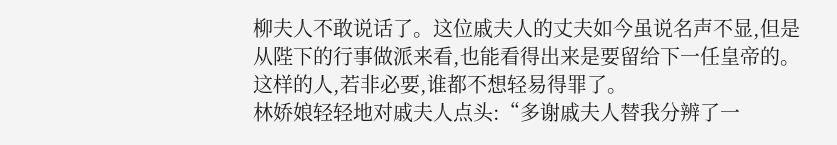柳夫人不敢说话了。这位戚夫人的丈夫如今虽说名声不显,但是从陛下的行事做派来看,也能看得出来是要留给下一任皇帝的。这样的人,若非必要,谁都不想轻易得罪了。
林娇娘轻轻地对戚夫人点头:“多谢戚夫人替我分辨了一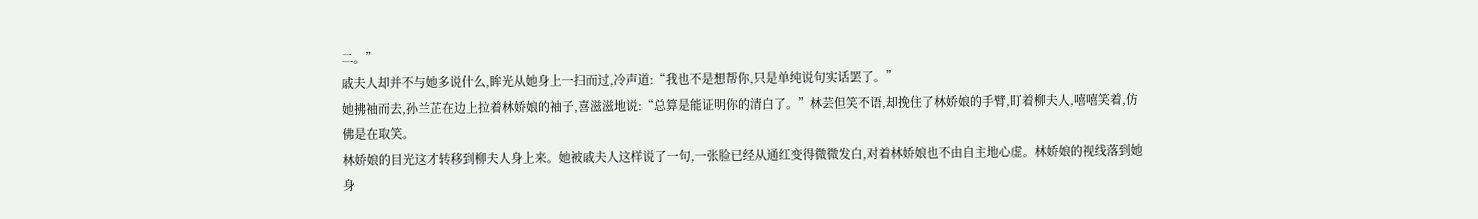二。”
戚夫人却并不与她多说什么,眸光从她身上一扫而过,冷声道:“我也不是想帮你,只是单纯说句实话罢了。”
她拂袖而去,孙兰芷在边上拉着林娇娘的袖子,喜滋滋地说:“总算是能证明你的清白了。”林芸但笑不语,却挽住了林娇娘的手臂,盯着柳夫人,嘻嘻笑着,仿佛是在取笑。
林娇娘的目光这才转移到柳夫人身上来。她被戚夫人这样说了一句,一张脸已经从通红变得微微发白,对着林娇娘也不由自主地心虚。林娇娘的视线落到她身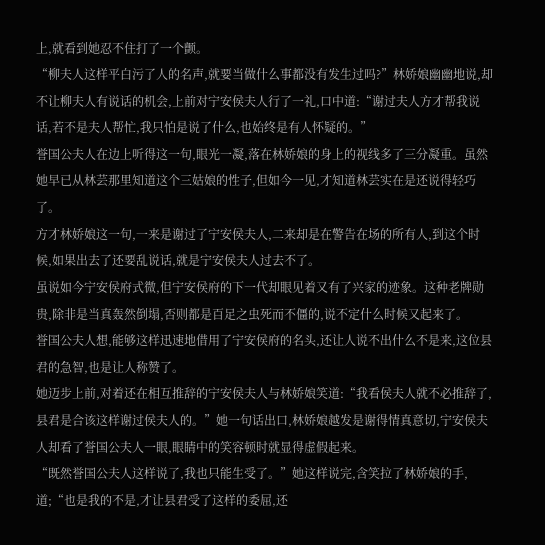上,就看到她忍不住打了一个颤。
“柳夫人这样平白污了人的名声,就要当做什么事都没有发生过吗?”林娇娘幽幽地说,却不让柳夫人有说话的机会,上前对宁安侯夫人行了一礼,口中道:“谢过夫人方才帮我说话,若不是夫人帮忙,我只怕是说了什么,也始终是有人怀疑的。”
誉国公夫人在边上听得这一句,眼光一凝,落在林娇娘的身上的视线多了三分凝重。虽然她早已从林芸那里知道这个三姑娘的性子,但如今一见,才知道林芸实在是还说得轻巧了。
方才林娇娘这一句,一来是谢过了宁安侯夫人,二来却是在警告在场的所有人,到这个时候,如果出去了还要乱说话,就是宁安侯夫人过去不了。
虽说如今宁安侯府式微,但宁安侯府的下一代却眼见着又有了兴家的迹象。这种老牌勋贵,除非是当真轰然倒塌,否则都是百足之虫死而不僵的,说不定什么时候又起来了。
誉国公夫人想,能够这样迅速地借用了宁安侯府的名头,还让人说不出什么不是来,这位县君的急智,也是让人称赞了。
她迈步上前,对着还在相互推辞的宁安侯夫人与林娇娘笑道:“我看侯夫人就不必推辞了,县君是合该这样谢过侯夫人的。”她一句话出口,林娇娘越发是谢得情真意切,宁安侯夫人却看了誉国公夫人一眼,眼睛中的笑容顿时就显得虚假起来。
“既然誉国公夫人这样说了,我也只能生受了。”她这样说完,含笑拉了林娇娘的手,道;“也是我的不是,才让县君受了这样的委屈,还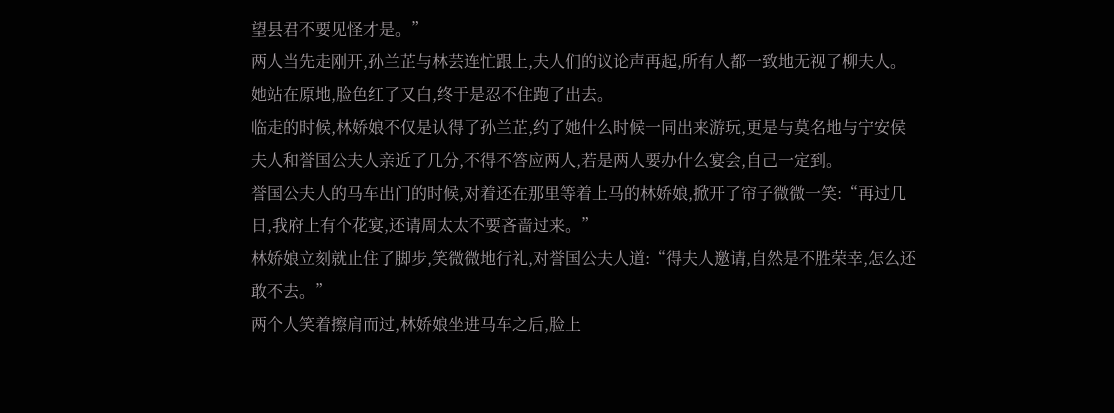望县君不要见怪才是。”
两人当先走刚开,孙兰芷与林芸连忙跟上,夫人们的议论声再起,所有人都一致地无视了柳夫人。她站在原地,脸色红了又白,终于是忍不住跑了出去。
临走的时候,林娇娘不仅是认得了孙兰芷,约了她什么时候一同出来游玩,更是与莫名地与宁安侯夫人和誉国公夫人亲近了几分,不得不答应两人,若是两人要办什么宴会,自己一定到。
誉国公夫人的马车出门的时候,对着还在那里等着上马的林娇娘,掀开了帘子微微一笑:“再过几日,我府上有个花宴,还请周太太不要吝啬过来。”
林娇娘立刻就止住了脚步,笑微微地行礼,对誉国公夫人道:“得夫人邀请,自然是不胜荣幸,怎么还敢不去。”
两个人笑着擦肩而过,林娇娘坐进马车之后,脸上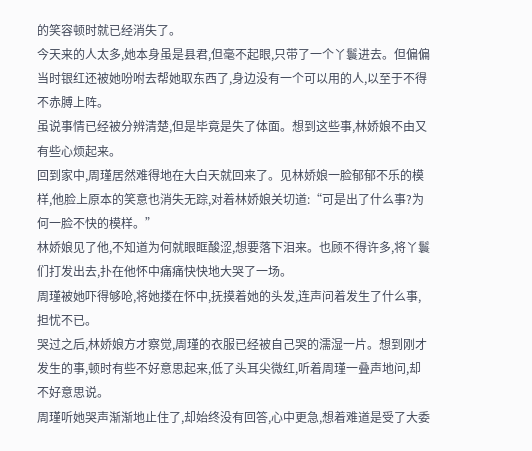的笑容顿时就已经消失了。
今天来的人太多,她本身虽是县君,但毫不起眼,只带了一个丫鬟进去。但偏偏当时银红还被她吩咐去帮她取东西了,身边没有一个可以用的人,以至于不得不赤膊上阵。
虽说事情已经被分辨清楚,但是毕竟是失了体面。想到这些事,林娇娘不由又有些心烦起来。
回到家中,周瑾居然难得地在大白天就回来了。见林娇娘一脸郁郁不乐的模样,他脸上原本的笑意也消失无踪,对着林娇娘关切道:“可是出了什么事?为何一脸不快的模样。”
林娇娘见了他,不知道为何就眼眶酸涩,想要落下泪来。也顾不得许多,将丫鬟们打发出去,扑在他怀中痛痛快快地大哭了一场。
周瑾被她吓得够呛,将她搂在怀中,抚摸着她的头发,连声问着发生了什么事,担忧不已。
哭过之后,林娇娘方才察觉,周瑾的衣服已经被自己哭的濡湿一片。想到刚才发生的事,顿时有些不好意思起来,低了头耳尖微红,听着周瑾一叠声地问,却不好意思说。
周瑾听她哭声渐渐地止住了,却始终没有回答,心中更急,想着难道是受了大委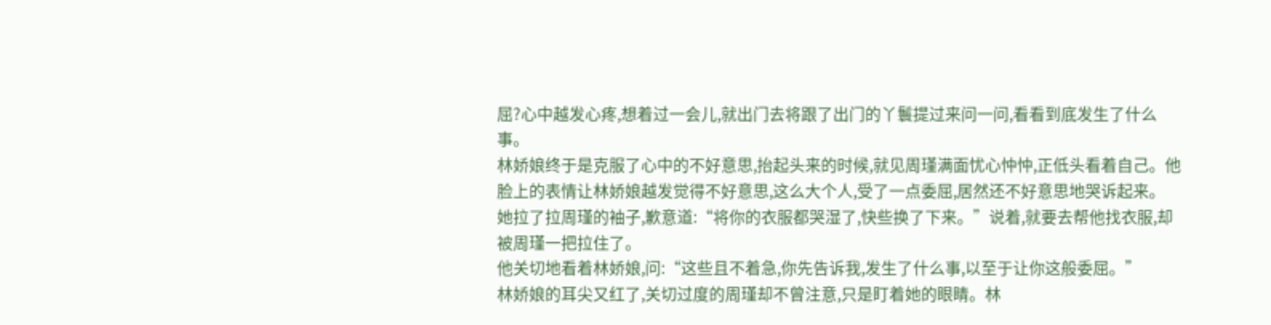屈?心中越发心疼,想着过一会儿,就出门去将跟了出门的丫鬟提过来问一问,看看到底发生了什么事。
林娇娘终于是克服了心中的不好意思,抬起头来的时候,就见周瑾满面忧心忡忡,正低头看着自己。他脸上的表情让林娇娘越发觉得不好意思,这么大个人,受了一点委屈,居然还不好意思地哭诉起来。
她拉了拉周瑾的袖子,歉意道:“将你的衣服都哭湿了,快些换了下来。”说着,就要去帮他找衣服,却被周瑾一把拉住了。
他关切地看着林娇娘,问:“这些且不着急,你先告诉我,发生了什么事,以至于让你这般委屈。”
林娇娘的耳尖又红了,关切过度的周瑾却不曾注意,只是盯着她的眼睛。林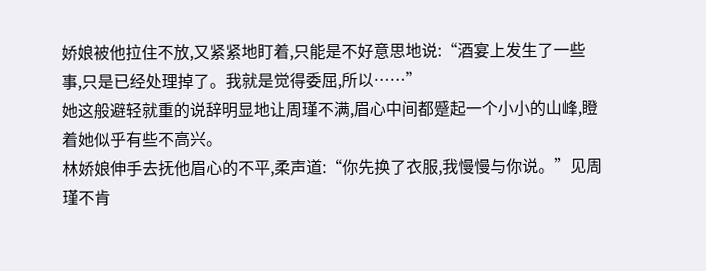娇娘被他拉住不放,又紧紧地盯着,只能是不好意思地说:“酒宴上发生了一些事,只是已经处理掉了。我就是觉得委屈,所以……”
她这般避轻就重的说辞明显地让周瑾不满,眉心中间都蹙起一个小小的山峰,瞪着她似乎有些不高兴。
林娇娘伸手去抚他眉心的不平,柔声道:“你先换了衣服,我慢慢与你说。”见周瑾不肯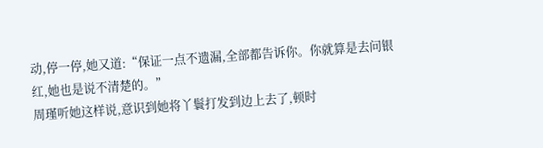动,停一停,她又道:“保证一点不遗漏,全部都告诉你。你就算是去问银红,她也是说不清楚的。”
周瑾听她这样说,意识到她将丫鬟打发到边上去了,顿时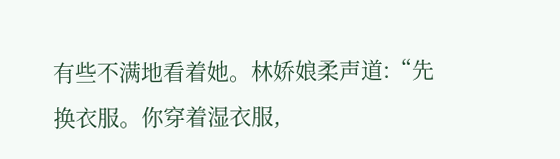有些不满地看着她。林娇娘柔声道:“先换衣服。你穿着湿衣服,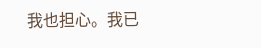我也担心。我已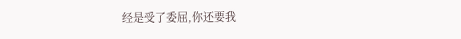经是受了委屈,你还要我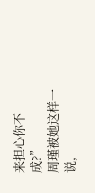来担心你不成?”
周瑾被她这样一说,